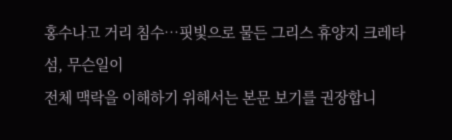홍수나고 거리 침수…핏빛으로 물든 그리스 휴양지 크레타섬, 무슨일이
전체 맥락을 이해하기 위해서는 본문 보기를 권장합니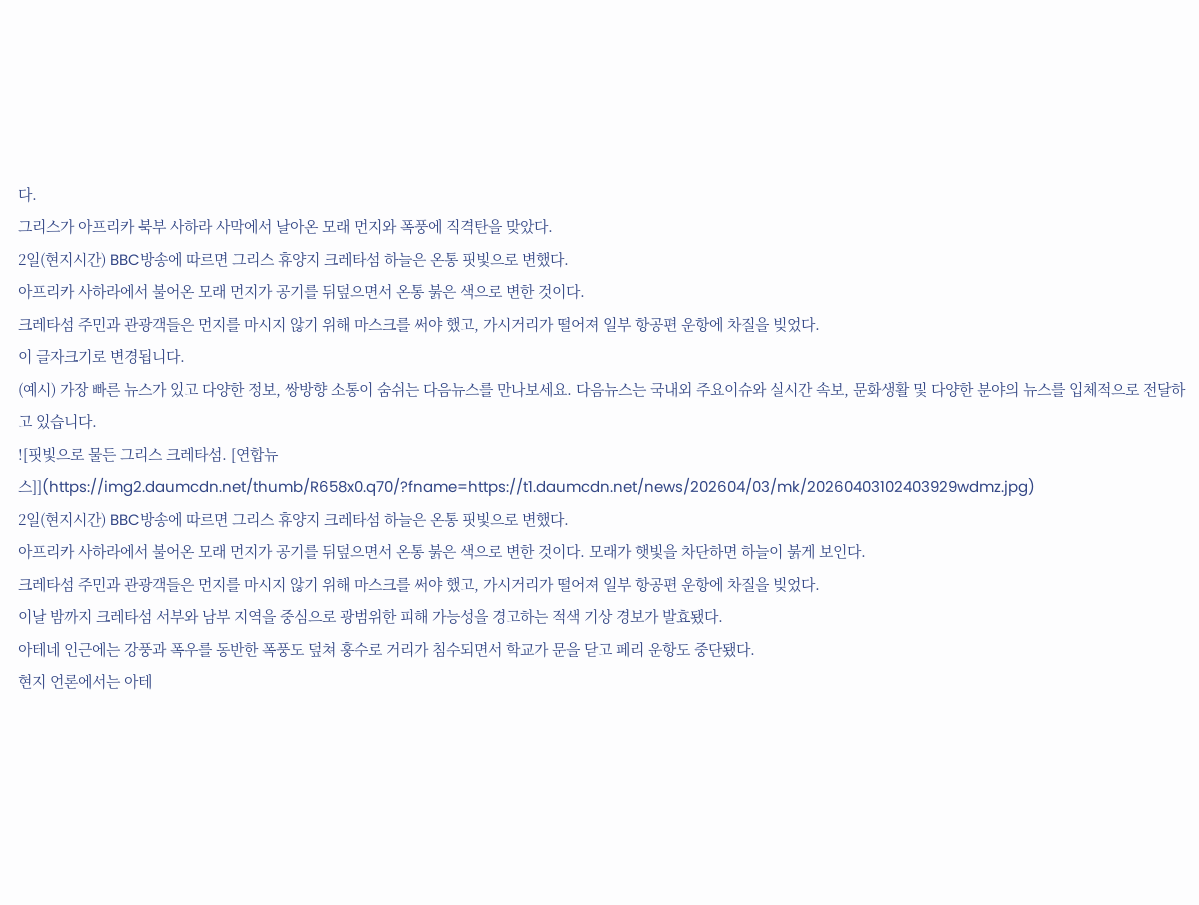다.
그리스가 아프리카 북부 사하라 사막에서 날아온 모래 먼지와 폭풍에 직격탄을 맞았다.
2일(현지시간) BBC방송에 따르면 그리스 휴양지 크레타섬 하늘은 온통 핏빛으로 변했다.
아프리카 사하라에서 불어온 모래 먼지가 공기를 뒤덮으면서 온통 붉은 색으로 변한 것이다.
크레타섬 주민과 관광객들은 먼지를 마시지 않기 위해 마스크를 써야 했고, 가시거리가 떨어져 일부 항공편 운항에 차질을 빚었다.
이 글자크기로 변경됩니다.
(예시) 가장 빠른 뉴스가 있고 다양한 정보, 쌍방향 소통이 숨쉬는 다음뉴스를 만나보세요. 다음뉴스는 국내외 주요이슈와 실시간 속보, 문화생활 및 다양한 분야의 뉴스를 입체적으로 전달하고 있습니다.
![핏빛으로 물든 그리스 크레타섬. [연합뉴스]](https://img2.daumcdn.net/thumb/R658x0.q70/?fname=https://t1.daumcdn.net/news/202604/03/mk/20260403102403929wdmz.jpg)
2일(현지시간) BBC방송에 따르면 그리스 휴양지 크레타섬 하늘은 온통 핏빛으로 변했다.
아프리카 사하라에서 불어온 모래 먼지가 공기를 뒤덮으면서 온통 붉은 색으로 변한 것이다. 모래가 햇빛을 차단하면 하늘이 붉게 보인다.
크레타섬 주민과 관광객들은 먼지를 마시지 않기 위해 마스크를 써야 했고, 가시거리가 떨어져 일부 항공편 운항에 차질을 빚었다.
이날 밤까지 크레타섬 서부와 남부 지역을 중심으로 광범위한 피해 가능성을 경고하는 적색 기상 경보가 발효됐다.
아테네 인근에는 강풍과 폭우를 동반한 폭풍도 덮쳐 훙수로 거리가 침수되면서 학교가 문을 닫고 페리 운항도 중단됐다.
현지 언론에서는 아테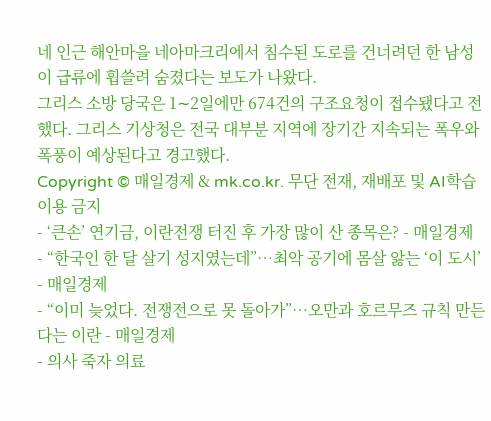네 인근 해안마을 네아마크리에서 침수된 도로를 건너려던 한 남성이 급류에 휩쓸려 숨졌다는 보도가 나왔다.
그리스 소방 당국은 1∼2일에만 674건의 구조요청이 접수됐다고 전했다. 그리스 기상청은 전국 대부분 지역에 장기간 지속되는 폭우와 폭풍이 예상된다고 경고했다.
Copyright © 매일경제 & mk.co.kr. 무단 전재, 재배포 및 AI학습 이용 금지
- ‘큰손’ 연기금, 이란전쟁 터진 후 가장 많이 산 종목은? - 매일경제
- “한국인 한 달 살기 성지였는데”…최악 공기에 몸살 앓는 ‘이 도시’ - 매일경제
- “이미 늦었다. 전쟁전으로 못 돌아가”…오만과 호르무즈 규칙 만든다는 이란 - 매일경제
- 의사 죽자 의료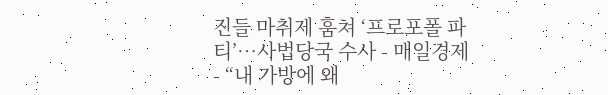진들 마취제 훔쳐 ‘프로포폴 파티’…사법당국 수사 - 매일경제
- “내 가방에 왜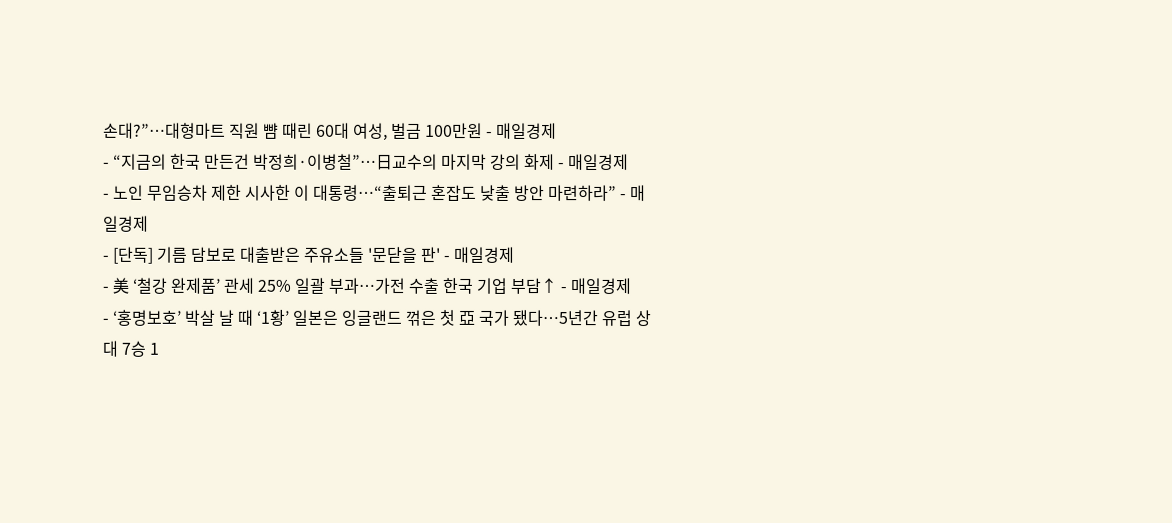손대?”…대형마트 직원 뺨 때린 60대 여성, 벌금 100만원 - 매일경제
- “지금의 한국 만든건 박정희·이병철”…日교수의 마지막 강의 화제 - 매일경제
- 노인 무임승차 제한 시사한 이 대통령…“출퇴근 혼잡도 낮출 방안 마련하라” - 매일경제
- [단독] 기름 담보로 대출받은 주유소들 '문닫을 판' - 매일경제
- 美 ‘철강 완제품’ 관세 25% 일괄 부과…가전 수출 한국 기업 부담↑ - 매일경제
- ‘홍명보호’ 박살 날 때 ‘1황’ 일본은 잉글랜드 꺾은 첫 亞 국가 됐다…5년간 유럽 상대 7승 1